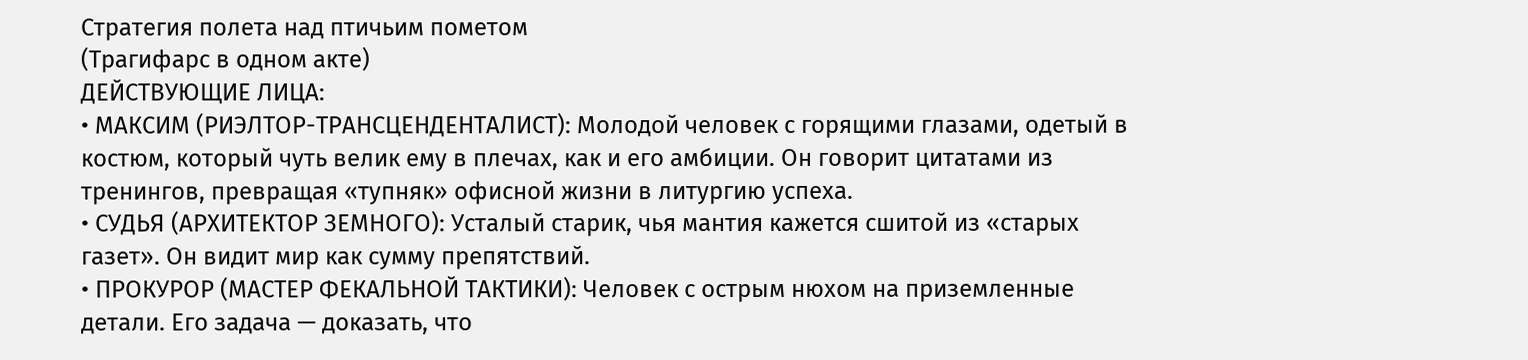Стратегия полета над птичьим пометом
(Трагифарс в одном акте)
ДЕЙСТВУЮЩИЕ ЛИЦА:
• МАКСИМ (РИЭЛТОР-ТРАНСЦЕНДЕНТАЛИСТ): Молодой человек с горящими глазами, одетый в костюм, который чуть велик ему в плечах, как и его амбиции. Он говорит цитатами из тренингов, превращая «тупняк» офисной жизни в литургию успеха.
• СУДЬЯ (АРХИТЕКТОР ЗЕМНОГО): Усталый старик, чья мантия кажется сшитой из «старых газет». Он видит мир как сумму препятствий.
• ПРОКУРОР (МАСТЕР ФЕКАЛЬНОЙ ТАКТИКИ): Человек с острым нюхом на приземленные детали. Его задача — доказать, что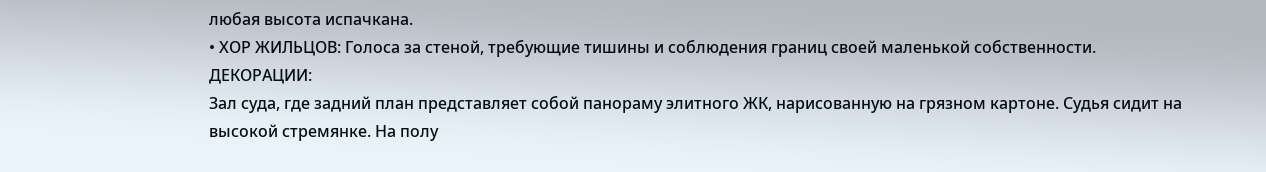любая высота испачкана.
• ХОР ЖИЛЬЦОВ: Голоса за стеной, требующие тишины и соблюдения границ своей маленькой собственности.
ДЕКОРАЦИИ:
Зал суда, где задний план представляет собой панораму элитного ЖК, нарисованную на грязном картоне. Судья сидит на высокой стремянке. На полу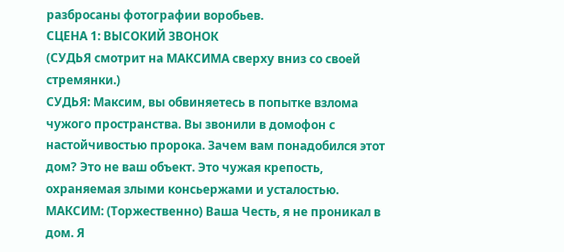разбросаны фотографии воробьев.
СЦЕНА 1: ВЫСОКИЙ ЗВОНОК
(СУДЬЯ смотрит на МАКСИМА сверху вниз со своей стремянки.)
СУДЬЯ: Максим, вы обвиняетесь в попытке взлома чужого пространства. Вы звонили в домофон с настойчивостью пророка. Зачем вам понадобился этот дом? Это не ваш объект. Это чужая крепость, охраняемая злыми консьержами и усталостью.
МАКСИМ: (Торжественно) Ваша Честь, я не проникал в дом. Я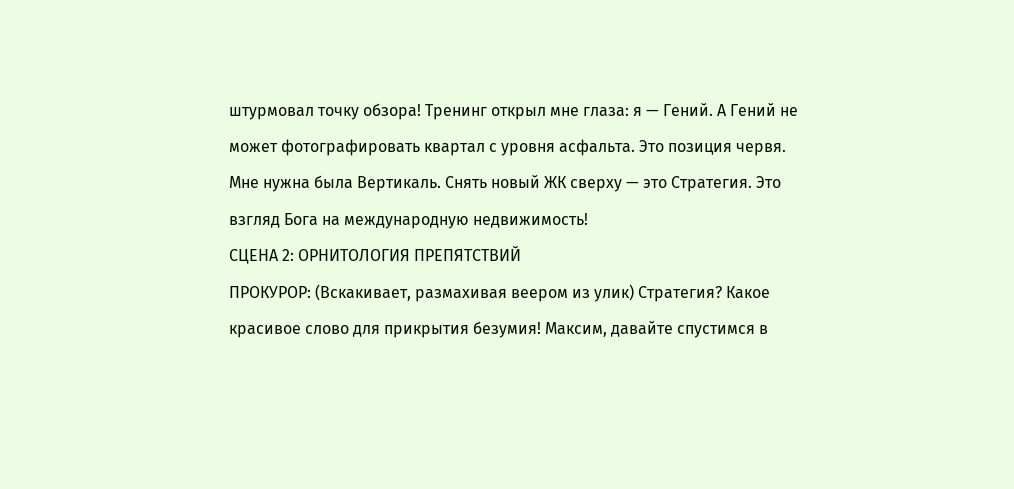штурмовал точку обзора! Тренинг открыл мне глаза: я — Гений. А Гений не может фотографировать квартал с уровня асфальта. Это позиция червя. Мне нужна была Вертикаль. Снять новый ЖК сверху — это Стратегия. Это взгляд Бога на международную недвижимость!
СЦЕНА 2: ОРНИТОЛОГИЯ ПРЕПЯТСТВИЙ
ПРОКУРОР: (Вскакивает, размахивая веером из улик) Стратегия? Какое красивое слово для прикрытия безумия! Максим, давайте спустимся в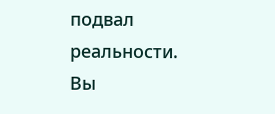подвал реальности. Вы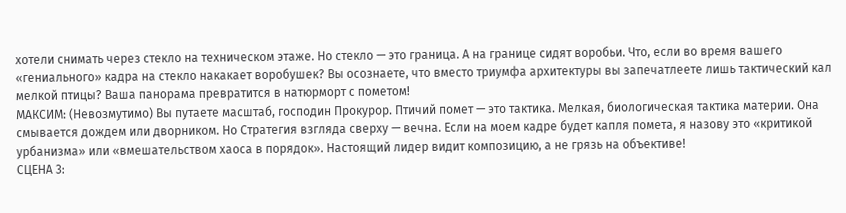хотели снимать через стекло на техническом этаже. Но стекло — это граница. А на границе сидят воробьи. Что, если во время вашего «гениального» кадра на стекло накакает воробушек? Вы осознаете, что вместо триумфа архитектуры вы запечатлеете лишь тактический кал мелкой птицы? Ваша панорама превратится в натюрморт с пометом!
МАКСИМ: (Невозмутимо) Вы путаете масштаб, господин Прокурор. Птичий помет — это тактика. Мелкая, биологическая тактика материи. Она смывается дождем или дворником. Но Стратегия взгляда сверху — вечна. Если на моем кадре будет капля помета, я назову это «критикой урбанизма» или «вмешательством хаоса в порядок». Настоящий лидер видит композицию, а не грязь на объективе!
СЦЕНА 3: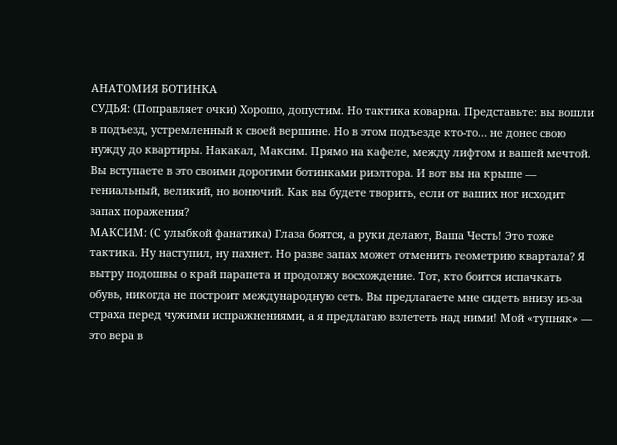АНАТОМИЯ БОТИНКА
СУДЬЯ: (Поправляет очки) Хорошо, допустим. Но тактика коварна. Представьте: вы вошли в подъезд, устремленный к своей вершине. Но в этом подъезде кто-то… не донес свою нужду до квартиры. Накакал, Максим. Прямо на кафеле, между лифтом и вашей мечтой. Вы вступаете в это своими дорогими ботинками риэлтора. И вот вы на крыше — гениальный, великий, но вонючий. Как вы будете творить, если от ваших ног исходит запах поражения?
МАКСИМ: (С улыбкой фанатика) Глаза боятся, а руки делают, Ваша Честь! Это тоже тактика. Ну наступил, ну пахнет. Но разве запах может отменить геометрию квартала? Я вытру подошвы о край парапета и продолжу восхождение. Тот, кто боится испачкать обувь, никогда не построит международную сеть. Вы предлагаете мне сидеть внизу из-за страха перед чужими испражнениями, а я предлагаю взлететь над ними! Мой «тупняк» — это вера в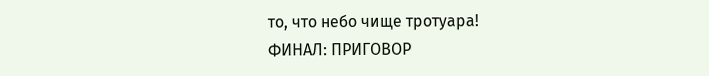то, что небо чище тротуара!
ФИНАЛ: ПРИГОВОР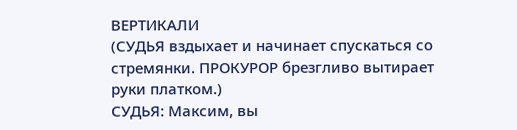ВЕРТИКАЛИ
(СУДЬЯ вздыхает и начинает спускаться со стремянки. ПРОКУРОР брезгливо вытирает руки платком.)
СУДЬЯ: Максим, вы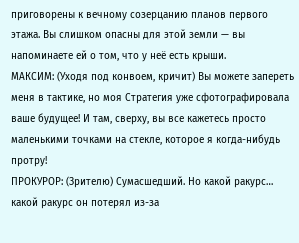приговорены к вечному созерцанию планов первого этажа. Вы слишком опасны для этой земли — вы напоминаете ей о том, что у неё есть крыши.
МАКСИМ: (Уходя под конвоем, кричит) Вы можете запереть меня в тактике, но моя Стратегия уже сфотографировала ваше будущее! И там, сверху, вы все кажетесь просто маленькими точками на стекле, которое я когда-нибудь протру!
ПРОКУРОР: (Зрителю) Сумасшедший. Но какой ракурс… какой ракурс он потерял из-за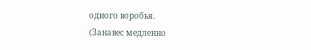одного воробья.
(Занавес медленно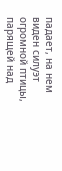падает, на нем виден силуэт огромной птицы, парящей над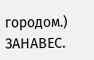городом.)
ЗАНАВЕС.